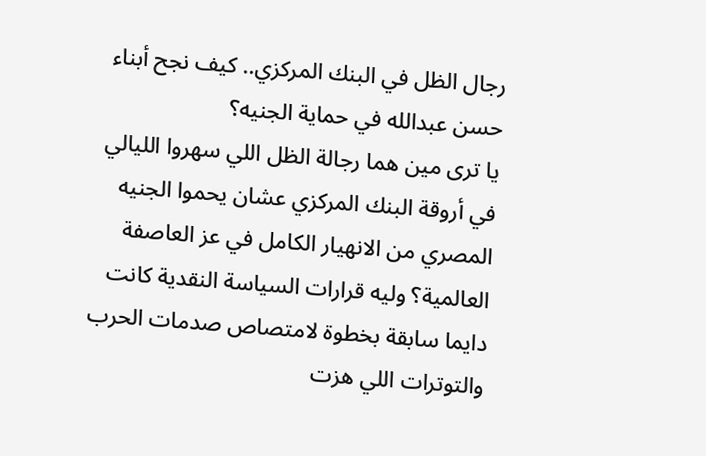رجال الظل في البنك المركزي.. كيف نجح أبناء حسن عبدالله في حماية الجنيه؟
يا ترى مين هما رجالة الظل اللي سهروا الليالي في أروقة البنك المركزي عشان يحموا الجنيه المصري من الانهيار الكامل في عز العاصفة العالمية؟ وليه قرارات السياسة النقدية كانت دايما سابقة بخطوة لامتصاص صدمات الحرب والتوترات اللي هزت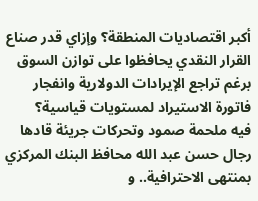أكبر اقتصاديات المنطقة؟ وإزاي قدر صناع القرار النقدي يحافظوا على توازن السوق برغم تراجع الإيرادات الدولارية وانفجار فاتورة الاستيراد لمستويات قياسية؟
فيه ملحمة صمود وتحركات جريئة قادها رجال حسن عبد الله محافظ البنك المركزي بمنتهى الاحترافية.. و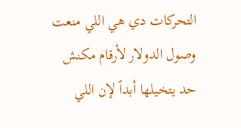التحركات دي هي اللي منعت وصول الدولار لأرقام مكنش حد يتخيلها أبداً لإن اللي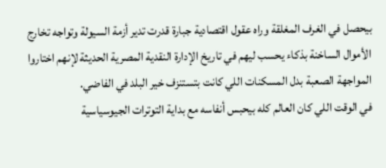بيحصل في الغرف المغلقة وراه عقول اقتصادية جبارة قدرت تدير أزمة السيولة وتواجه تخارج الأموال الساخنة بذكاء يحسب ليهم في تاريخ الإدارة النقدية المصرية الحديثة لإنهم اختاروا المواجهة الصعبة بدل المسكنات اللي كانت بتستنزف خير البلد في الفاضي.
في الوقت اللي كان العالم كله بيحبس أنفاسه مع بداية التوترات الجيوسياسية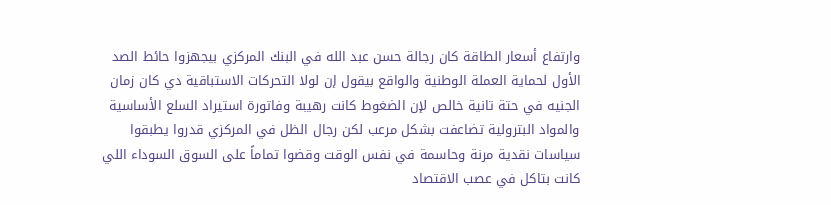وارتفاع أسعار الطاقة كان رجالة حسن عبد الله في البنك المركزي بيجهزوا حائط الصد الأول لحماية العملة الوطنية والواقع بيقول إن لولا التحركات الاستباقية دي كان زمان الجنيه في حتة تانية خالص لإن الضغوط كانت رهيبة وفاتورة استيراد السلع الأساسية والمواد البترولية تضاعفت بشكل مرعب لكن رجال الظل في المركزي قدروا يطبقوا سياسات نقدية مرنة وحاسمة في نفس الوقت وقضوا تماماً على السوق السوداء اللي كانت بتاكل في عصب الاقتصاد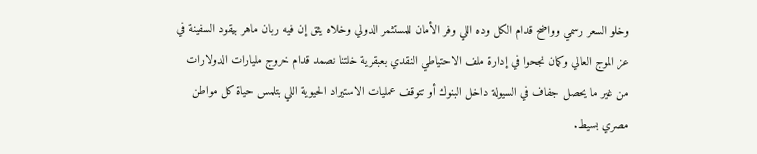وخلو السعر رسمي وواضح قدام الكل وده اللي وفر الأمان للمستثمر الدولي وخلاه يثق إن فيه ربان ماهر بيقود السفينة في عز الموج العالي وكمان نجحوا في إدارة ملف الاحتياطي النقدي بعبقرية خلتنا نصمد قدام خروج مليارات الدولارات من غير ما يحصل جفاف في السيولة داخل البنوك أو تتوقف عمليات الاستيراد الحيوية اللي بتلمس حياة كل مواطن مصري بسيط.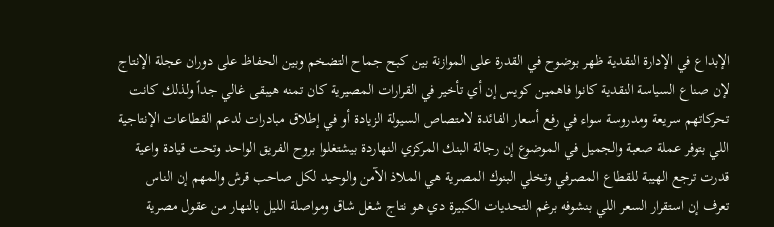الإبداع في الإدارة النقدية ظهر بوضوح في القدرة على الموازنة بين كبح جماح التضخم وبين الحفاظ على دوران عجلة الإنتاج لإن صناع السياسة النقدية كانوا فاهمين كويس إن أي تأخير في القرارات المصيرية كان تمنه هيبقى غالي جداً ولذلك كانت تحركاتهم سريعة ومدروسة سواء في رفع أسعار الفائدة لامتصاص السيولة الزيادة أو في إطلاق مبادرات لدعم القطاعات الإنتاجية اللي بتوفر عملة صعبة والجميل في الموضوع إن رجالة البنك المركزي النهاردة بيشتغلوا بروح الفريق الواحد وتحت قيادة واعية قدرت ترجع الهيبة للقطاع المصرفي وتخلي البنوك المصرية هي الملاذ الآمن والوحيد لكل صاحب قرش والمهم إن الناس تعرف إن استقرار السعر اللي بنشوفه برغم التحديات الكبيرة دي هو نتاج شغل شاق ومواصلة الليل بالنهار من عقول مصرية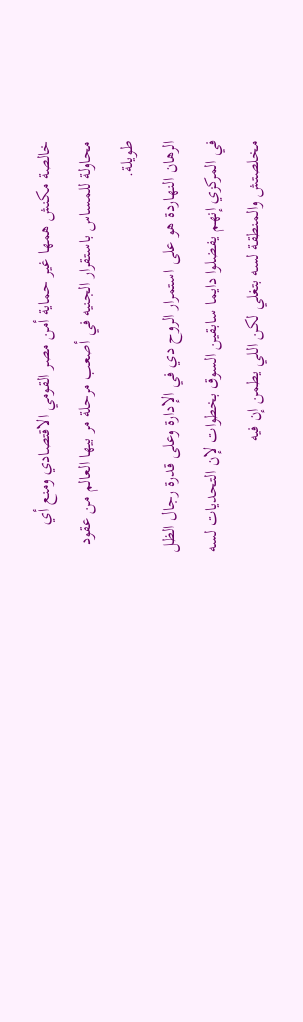خالصة مكنش همها غير حماية أمن مصر القومي الاقتصادي ومنع أي محاولة للمساس باستقرار الجنيه في أصعب مرحلة مر بيها العالم من عقود طويلة.
الرهان النهاردة هو على استمرار الروح دي في الإدارة وعلى قدرة رجال الظل في المركزي إنهم يفضلوا دايما سابقين السوق بخطوات لإن التحديات لسه مخلصتش والمنطقة لسه بتغلي لكن اللي يطمن إن فيه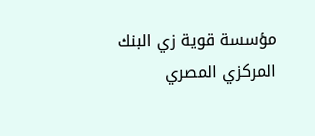مؤسسة قوية زي البنك المركزي المصري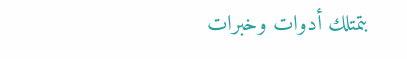بتمتلك أدوات وخبرات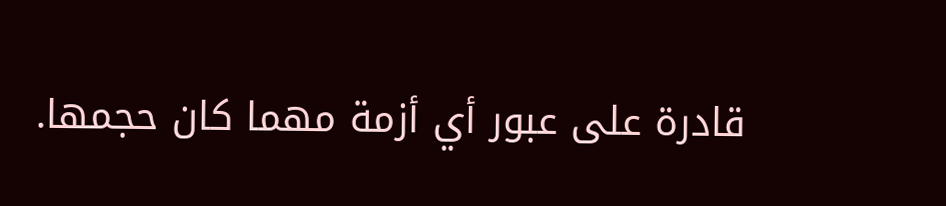قادرة على عبور أي أزمة مهما كان حجمها.